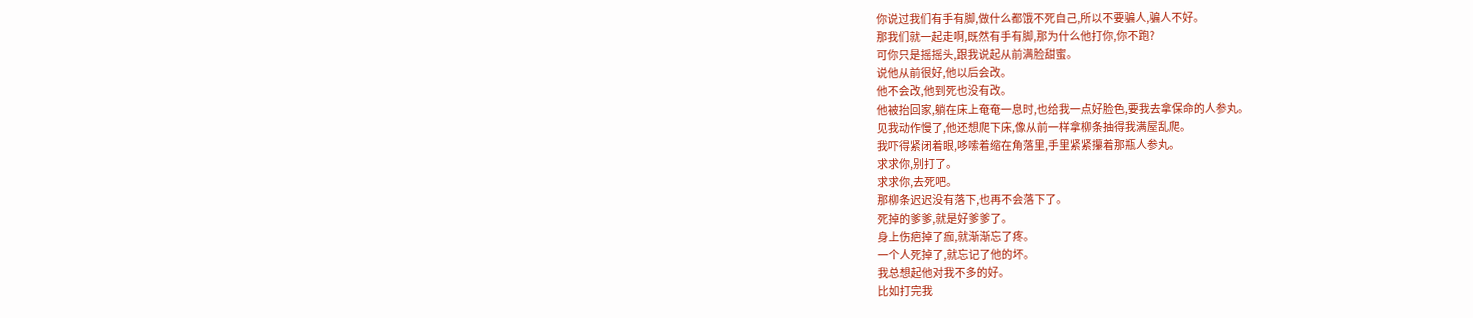你说过我们有手有脚,做什么都饿不死自己,所以不要骗人,骗人不好。
那我们就一起走啊,既然有手有脚,那为什么他打你,你不跑?
可你只是摇摇头,跟我说起从前满脸甜蜜。
说他从前很好,他以后会改。
他不会改,他到死也没有改。
他被抬回家,躺在床上奄奄一息时,也给我一点好脸色,要我去拿保命的人参丸。
见我动作慢了,他还想爬下床,像从前一样拿柳条抽得我满屋乱爬。
我吓得紧闭着眼,哆嗦着缩在角落里,手里紧紧攥着那瓶人参丸。
求求你,别打了。
求求你,去死吧。
那柳条迟迟没有落下,也再不会落下了。
死掉的爹爹,就是好爹爹了。
身上伤疤掉了痂,就渐渐忘了疼。
一个人死掉了,就忘记了他的坏。
我总想起他对我不多的好。
比如打完我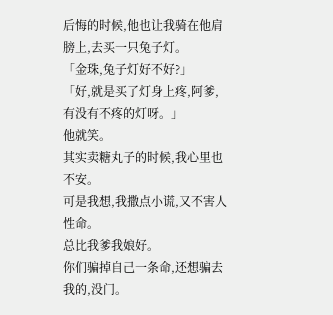后悔的时候,他也让我骑在他肩膀上,去买一只兔子灯。
「金珠,兔子灯好不好?」
「好,就是买了灯身上疼,阿爹,有没有不疼的灯呀。」
他就笑。
其实卖糖丸子的时候,我心里也不安。
可是我想,我撒点小谎,又不害人性命。
总比我爹我娘好。
你们骗掉自己一条命,还想骗去我的,没门。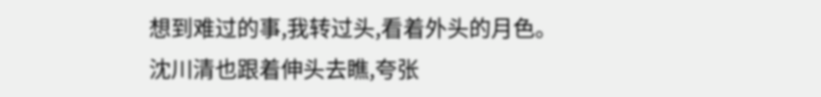想到难过的事,我转过头,看着外头的月色。
沈川清也跟着伸头去瞧,夸张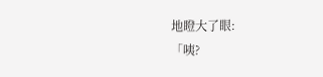地瞪大了眼:
「咦?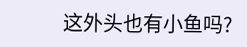这外头也有小鱼吗?